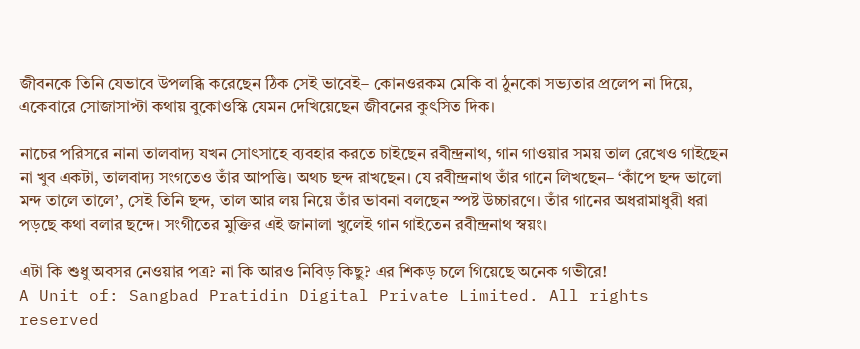জীবনকে তিনি যেভাবে উপলব্ধি করেছেন ঠিক সেই ভাবেই– কোনওরকম মেকি বা ঠুনকো সভ্যতার প্রলেপ না দিয়ে, একেবারে সোজাসাপ্টা কথায় বুকোওস্কি যেমন দেখিয়েছেন জীবনের কুৎসিত দিক।

নাচের পরিসরে নানা তালবাদ্য যখন সোৎসাহে ব্যবহার করতে চাইছেন রবীন্দ্রনাথ, গান গাওয়ার সময় তাল রেখেও গাইছেন না খুব একটা, তালবাদ্য সংগতেও তাঁর আপত্তি। অথচ ছন্দ রাখছেন। যে রবীন্দ্রনাথ তাঁর গানে লিখছেন– ‘কাঁপে ছন্দ ভালো মন্দ তালে তালে’, সেই তিনি ছন্দ, তাল আর লয় নিয়ে তাঁর ভাবনা বলছেন স্পষ্ট উচ্চারণে। তাঁর গানের অধরামাধুরী ধরা পড়ছে কথা বলার ছন্দে। সংগীতের মুক্তির এই জানালা খুলেই গান গাইতেন রবীন্দ্রনাথ স্বয়ং।

এটা কি শুধু অবসর নেওয়ার পত্র? না কি আরও নিবিড় কিছু? এর শিকড় চলে গিয়েছে অনেক গভীরে!
A Unit of: Sangbad Pratidin Digital Private Limited. All rights reserved